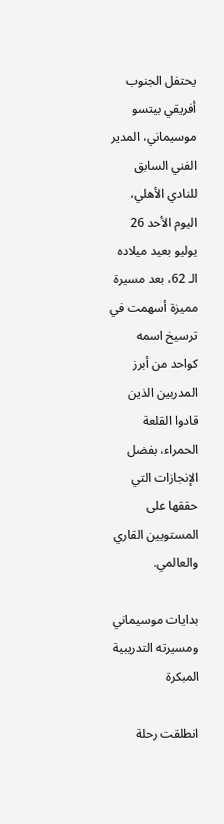يحتفل الجنوب أفريقي بيتسو موسيماني، المدير الفني السابق للنادي الأهلي، اليوم الأحد 26 يوليو بعيد ميلاده الـ 62، بعد مسيرة مميزة أسهمت في ترسيخ اسمه كواحد من أبرز المدربين الذين قادوا القلعة الحمراء، بفضل الإنجازات التي حققها على المستويين القاري والعالمي.

بدايات موسيماني ومسيرته التدريبية المبكرة

انطلقت رحلة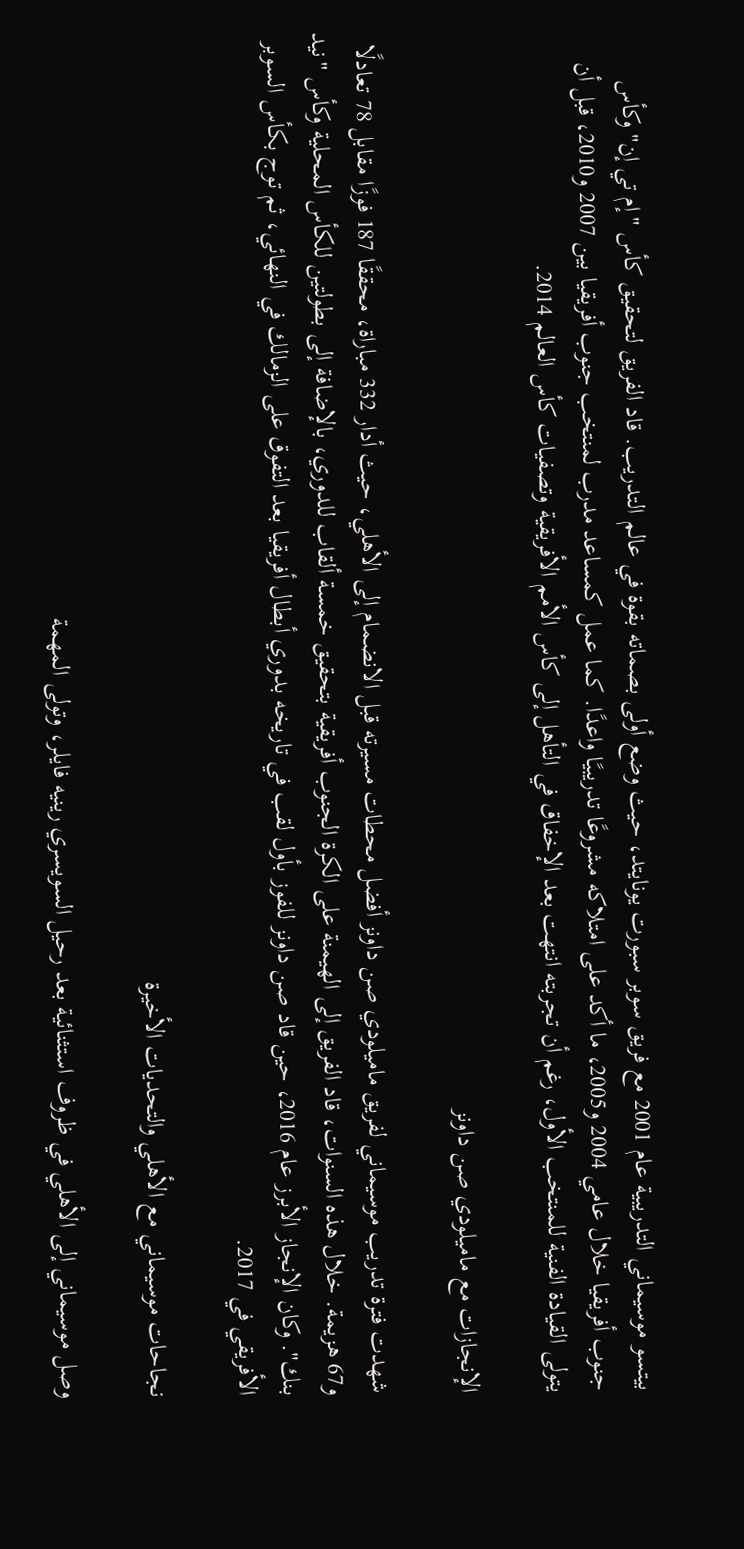بيتسو موسيماني التدريبية عام 2001 مع فريق سوبر سبورت يونايتد، حيث وضع أولى بصماته بقوة في عالم التدريب. قاد الفريق لتحقيق كأس "إم تي إن" وكأس جنوب أفريقيا خلال عامي 2004 و2005، ما أكد على امتلاكه مشروعًا تدريبيًا واعدًا. كما عمل كمساعد مدرب لمنتخب جنوب أفريقيا بين 2007 و2010، قبل أن يتولى القيادة الفنية للمنتخب الأول، رغم أن تجربته انتهت بعد الإخفاق في التأهل إلى كأس الأمم الأفريقية وتصفيات كأس العالم 2014.

الإنجازات مع ماميلودي صن داونز

شهدت فترة تدريب موسيماني لفريق ماميلودي صن داونز أفضل محطات مسيرته قبل الانضمام إلى الأهلي، حيث أدار 332 مباراة، محققًا 187 فوزًا مقابل 78 تعادلًا و67 هزيمة. خلال هذه السنوات، قاد الفريق إلى الهيمنة على الكرة الجنوب أفريقية بتحقيق خمسة ألقاب للدوري، بالإضافة إلى بطولتين للكأس المحلية وكأس "نيد بنك". وكان الإنجاز الأبرز عام 2016، حين قاد صن داونز للفوز بأول لقب في تاريخه بدوري أبطال أفريقيا بعد التفوق على الزمالك في النهائي، ثم توج بكأس السوبر الأفريقي في 2017.

نجاحات موسيماني مع الأهلي والتحديات الأخيرة

وصل موسيماني إلى الأهلي في ظروف استثنائية بعد رحيل السويسري رينيه فايلر، وتولى المهمة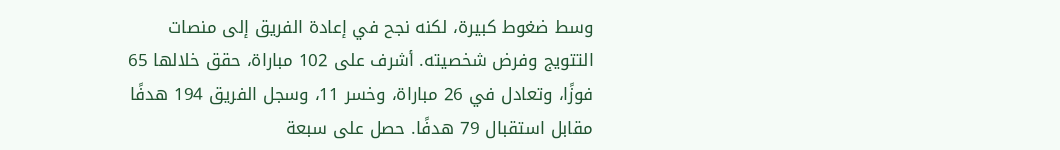وسط ضغوط كبيرة، لكنه نجح في إعادة الفريق إلى منصات التتويج وفرض شخصيته. أشرف على 102 مباراة، حقق خلالها 65 فوزًا، وتعادل في 26 مباراة، وخسر 11، وسجل الفريق 194 هدفًا مقابل استقبال 79 هدفًا. حصل على سبعة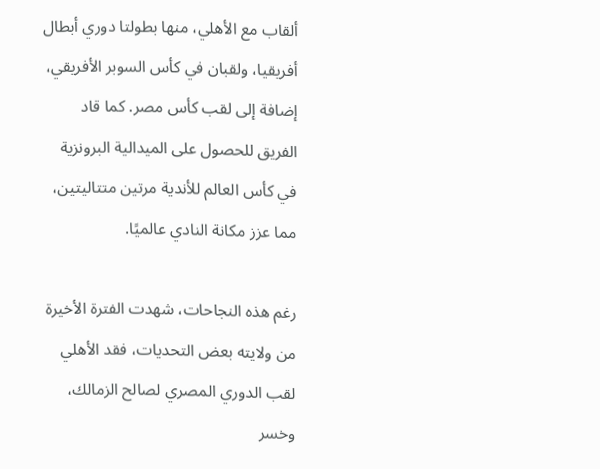ألقاب مع الأهلي، منها بطولتا دوري أبطال أفريقيا، ولقبان في كأس السوبر الأفريقي، إضافة إلى لقب كأس مصر. كما قاد الفريق للحصول على الميدالية البرونزية في كأس العالم للأندية مرتين متتاليتين، مما عزز مكانة النادي عالميًا.

رغم هذه النجاحات، شهدت الفترة الأخيرة من ولايته بعض التحديات، فقد الأهلي لقب الدوري المصري لصالح الزمالك، وخسر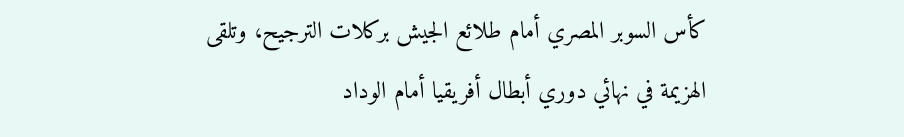كأس السوبر المصري أمام طلائع الجيش بركلات الترجيح، وتلقى الهزيمة في نهائي دوري أبطال أفريقيا أمام الوداد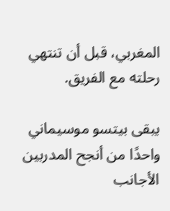المغربي، قبل أن تنتهي رحلته مع الفريق.

يبقى بيتسو موسيماني واحدًا من أنجح المدربين الأجانب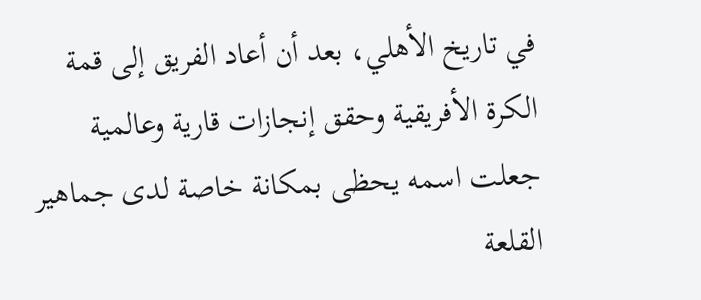في تاريخ الأهلي، بعد أن أعاد الفريق إلى قمة الكرة الأفريقية وحقق إنجازات قارية وعالمية جعلت اسمه يحظى بمكانة خاصة لدى جماهير القلعة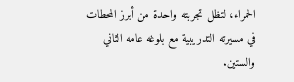الحمراء، لتظل تجربته واحدة من أبرز المحطات في مسيرته التدريبية مع بلوغه عامه الثاني والستين.